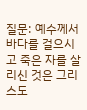질문: 예수께서 바다를 걸으시고 죽은 자를 살리신 것은 그리스도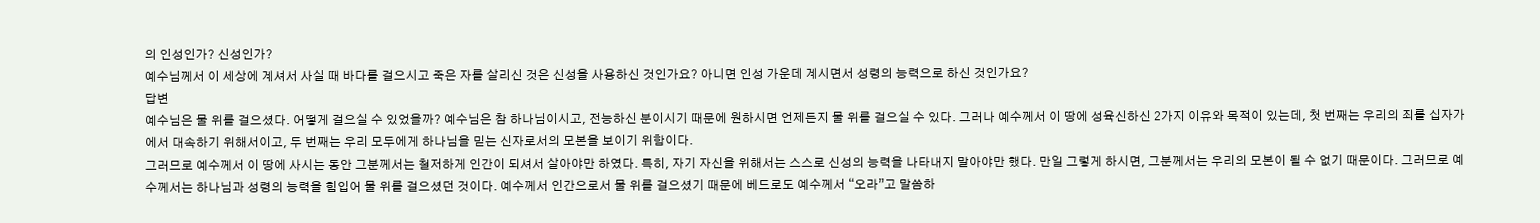의 인성인가? 신성인가?
예수님께서 이 세상에 계셔서 사실 때 바다를 걸으시고 죽은 자를 살리신 것은 신성을 사용하신 것인가요? 아니면 인성 가운데 계시면서 성령의 능력으로 하신 것인가요?
답변
예수님은 물 위를 걸으셨다. 어떻게 걸으실 수 있었을까? 예수님은 참 하나님이시고, 전능하신 분이시기 때문에 원하시면 언제든지 물 위를 걸으실 수 있다. 그러나 예수께서 이 땅에 성육신하신 2가지 이유와 목적이 있는데, 첫 번째는 우리의 죄를 십자가에서 대속하기 위해서이고, 두 번째는 우리 모두에게 하나님을 믿는 신자로서의 모본을 보이기 위함이다.
그러므로 예수께서 이 땅에 사시는 동안 그분께서는 철저하게 인간이 되셔서 살아야만 하였다. 특히, 자기 자신을 위해서는 스스로 신성의 능력을 나타내지 말아야만 했다. 만일 그렇게 하시면, 그분께서는 우리의 모본이 될 수 없기 때문이다. 그러므로 예수께서는 하나님과 성령의 능력을 힘입어 물 위를 걸으셨던 것이다. 예수께서 인간으로서 물 위를 걸으셨기 때문에 베드로도 예수께서 “오라”고 말씀하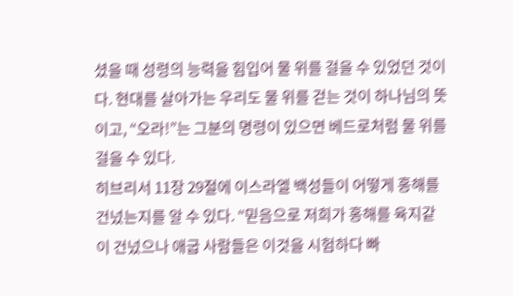셨을 때 성령의 능력을 힘입어 물 위를 걸을 수 있었던 것이다. 현대를 살아가는 우리도 물 위를 걷는 것이 하나님의 뜻이고, “오라!”는 그분의 명령이 있으면 베드로처럼 물 위를 걸을 수 있다.
히브리서 11장 29절에 이스라엘 백성들이 어떻게 홍해를 건넜는지를 알 수 있다. “믿음으로 저희가 홍해를 육지같이 건넜으나 애굽 사람들은 이것을 시험하다 빠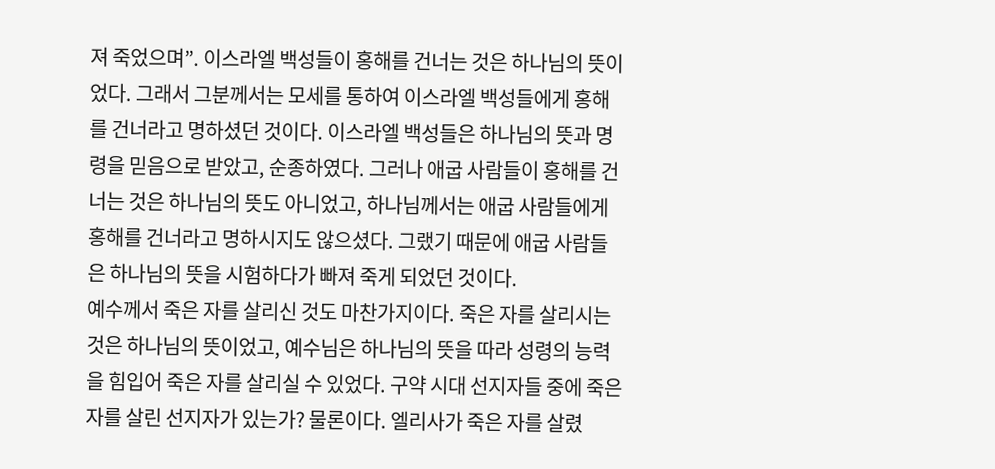져 죽었으며”. 이스라엘 백성들이 홍해를 건너는 것은 하나님의 뜻이었다. 그래서 그분께서는 모세를 통하여 이스라엘 백성들에게 홍해를 건너라고 명하셨던 것이다. 이스라엘 백성들은 하나님의 뜻과 명령을 믿음으로 받았고, 순종하였다. 그러나 애굽 사람들이 홍해를 건너는 것은 하나님의 뜻도 아니었고, 하나님께서는 애굽 사람들에게 홍해를 건너라고 명하시지도 않으셨다. 그랬기 때문에 애굽 사람들은 하나님의 뜻을 시험하다가 빠져 죽게 되었던 것이다.
예수께서 죽은 자를 살리신 것도 마찬가지이다. 죽은 자를 살리시는 것은 하나님의 뜻이었고, 예수님은 하나님의 뜻을 따라 성령의 능력을 힘입어 죽은 자를 살리실 수 있었다. 구약 시대 선지자들 중에 죽은 자를 살린 선지자가 있는가? 물론이다. 엘리사가 죽은 자를 살렸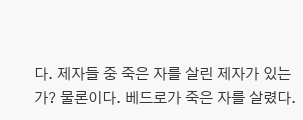다. 제자들 중 죽은 자를 살린 제자가 있는가? 물론이다. 베드로가 죽은 자를 살렸다.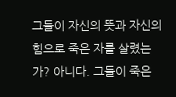그들이 자신의 뜻과 자신의 힘으로 죽은 자를 살렸는가? 아니다. 그들이 죽은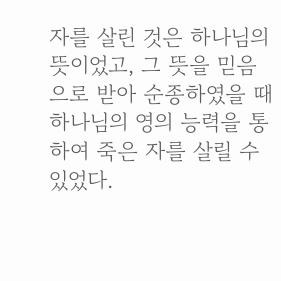자를 살린 것은 하나님의 뜻이었고, 그 뜻을 믿음으로 받아 순종하였을 때 하나님의 영의 능력을 통하여 죽은 자를 살릴 수 있었다.